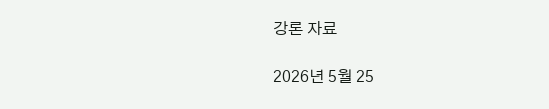강론 자료

2026년 5월 25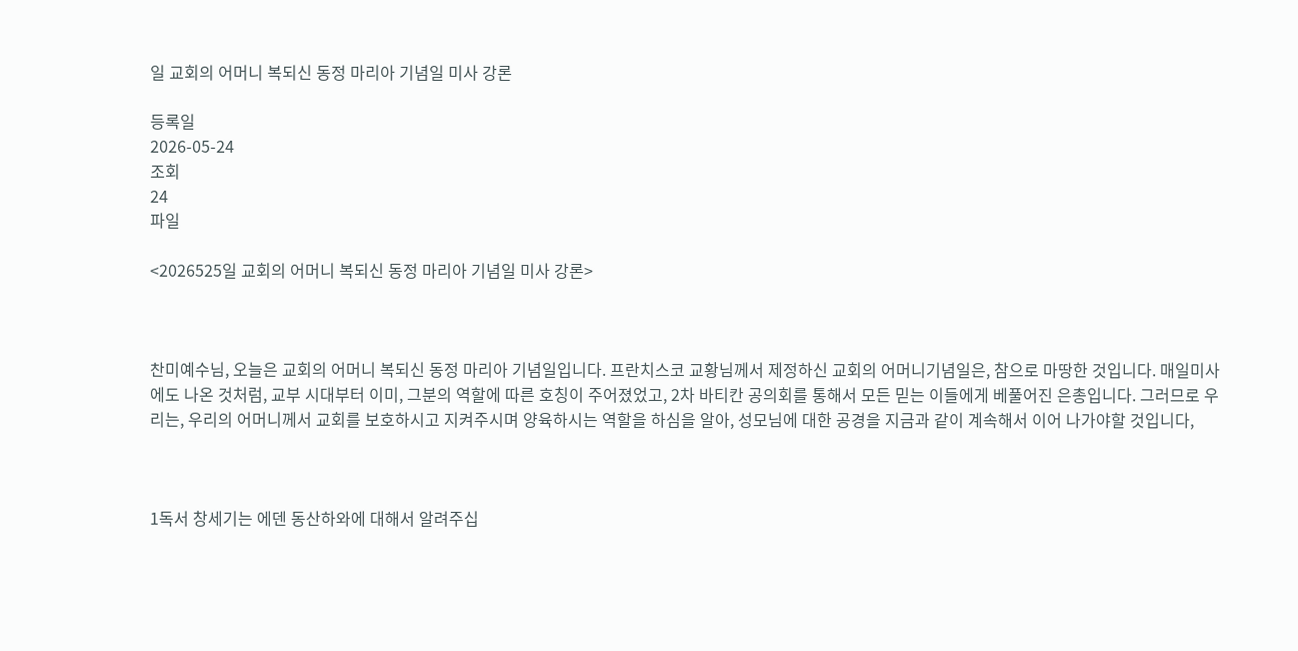일 교회의 어머니 복되신 동정 마리아 기념일 미사 강론

등록일
2026-05-24
조회
24
파일

<2026525일 교회의 어머니 복되신 동정 마리아 기념일 미사 강론>



찬미예수님, 오늘은 교회의 어머니 복되신 동정 마리아 기념일입니다. 프란치스코 교황님께서 제정하신 교회의 어머니기념일은, 참으로 마땅한 것입니다. 매일미사에도 나온 것처럼, 교부 시대부터 이미, 그분의 역할에 따른 호칭이 주어졌었고, 2차 바티칸 공의회를 통해서 모든 믿는 이들에게 베풀어진 은총입니다. 그러므로 우리는, 우리의 어머니께서 교회를 보호하시고 지켜주시며 양육하시는 역할을 하심을 알아, 성모님에 대한 공경을 지금과 같이 계속해서 이어 나가야할 것입니다,



1독서 창세기는 에덴 동산하와에 대해서 알려주십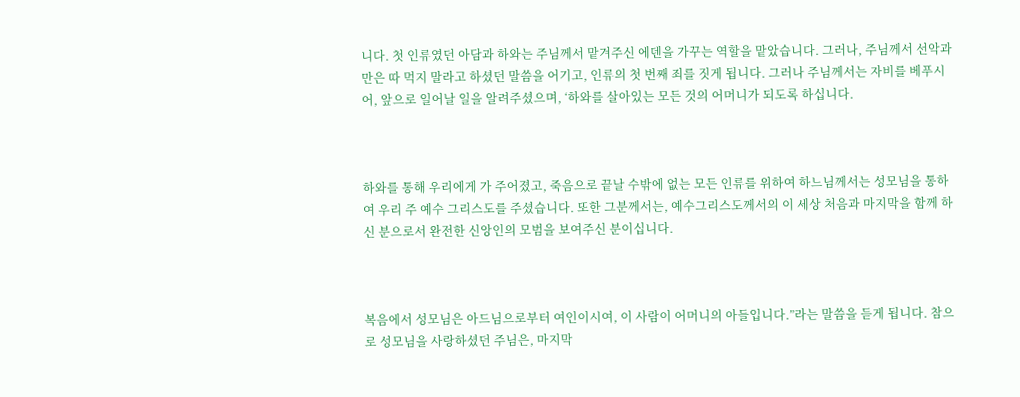니다. 첫 인류였던 아담과 하와는 주님께서 맡겨주신 에덴을 가꾸는 역할을 맡았습니다. 그러나, 주님께서 선악과만은 따 먹지 말라고 하셨던 말씀을 어기고, 인류의 첫 번째 죄를 짓게 됩니다. 그러나 주님께서는 자비를 베푸시어, 앞으로 일어날 일을 알려주셨으며, ‘하와를 살아있는 모든 것의 어머니가 되도록 하십니다.



하와를 통해 우리에게 가 주어졌고, 죽음으로 끝날 수밖에 없는 모든 인류를 위하여 하느님께서는 성모님을 통하여 우리 주 예수 그리스도를 주셨습니다. 또한 그분께서는, 예수그리스도께서의 이 세상 처음과 마지막을 함께 하신 분으로서 완전한 신앙인의 모범을 보여주신 분이십니다.



복음에서 성모님은 아드님으로부터 여인이시여, 이 사람이 어머니의 아들입니다.”라는 말씀을 듣게 됩니다. 참으로 성모님을 사랑하셨던 주님은, 마지막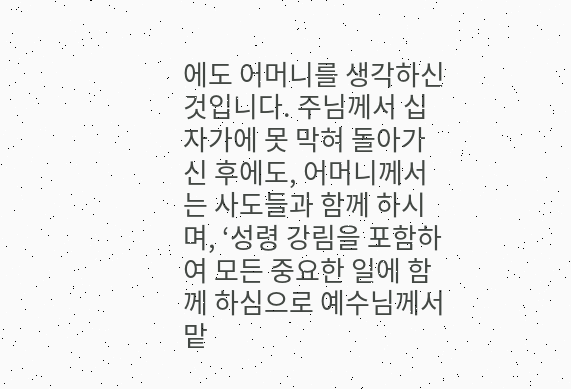에도 어머니를 생각하신 것입니다. 주님께서 십자가에 못 막혀 돌아가신 후에도, 어머니께서는 사도들과 함께 하시며, ‘성령 강림을 포함하여 모든 중요한 일에 함께 하심으로 예수님께서 맡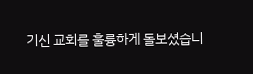기신 교회를 훌륭하게 돌보셨습니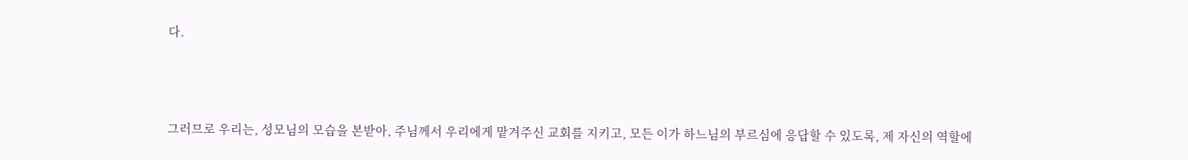다.



그러므로 우리는, 성모님의 모습을 본받아, 주님께서 우리에게 맡겨주신 교회를 지키고, 모든 이가 하느님의 부르심에 응답할 수 있도록, 제 자신의 역할에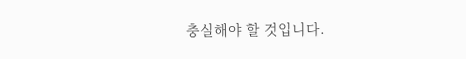충실해야 할 것입니다.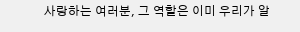사랑하는 여러분, 그 역할은 이미 우리가 알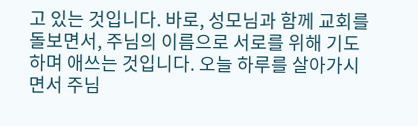고 있는 것입니다. 바로, 성모님과 함께 교회를 돌보면서, 주님의 이름으로 서로를 위해 기도하며 애쓰는 것입니다. 오늘 하루를 살아가시면서 주님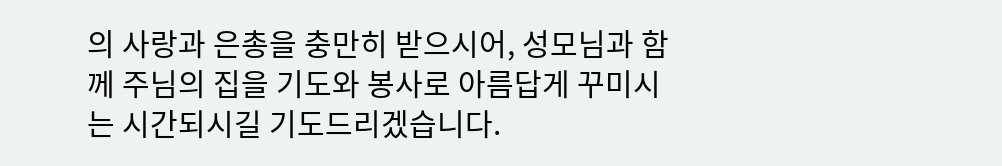의 사랑과 은총을 충만히 받으시어, 성모님과 함께 주님의 집을 기도와 봉사로 아름답게 꾸미시는 시간되시길 기도드리겠습니다.